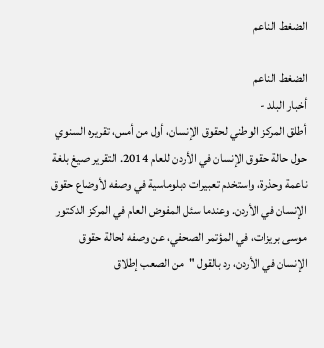الضغط الناعم

الضغط الناعم
أخبار البلد -
أطلق المركز الوطني لحقوق الإنسان، أول من أمس، تقريره السنوي حول حالة حقوق الإنسان في الأردن للعام 2014. التقرير صيغ بلغة ناعمة وحذرة، واستخدم تعبيرات دبلوماسية في وصفه لأوضاع حقوق الإنسان في الأردن. وعندما سئل المفوض العام في المركز الدكتور موسى بريزات، في المؤتمر الصحفي، عن وصفه لحالة حقوق الإنسان في الأردن، رد بالقول "من الصعب إطلاق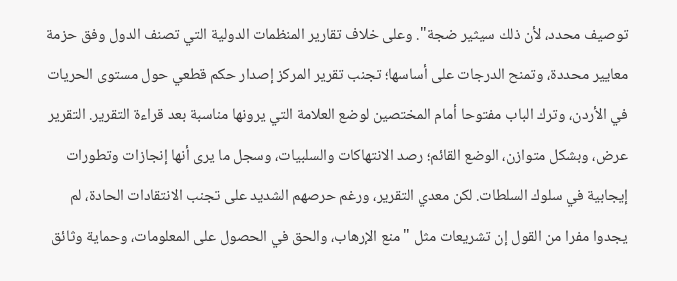توصيف محدد، لأن ذلك سيثير ضجة". وعلى خلاف تقارير المنظمات الدولية التي تصنف الدول وفق حزمة معايير محددة، وتمنح الدرجات على أساسها؛ تجنب تقرير المركز إصدار حكم قطعي حول مستوى الحريات في الأردن، وترك الباب مفتوحا أمام المختصين لوضع العلامة التي يرونها مناسبة بعد قراءة التقرير. التقرير عرض، وبشكل متوازن، الوضع القائم؛ رصد الانتهاكات والسلبيات، وسجل ما يرى أنها إنجازات وتطورات إيجابية في سلوك السلطات. لكن معدي التقرير، ورغم حرصهم الشديد على تجنب الانتقادات الحادة، لم يجدوا مفرا من القول إن تشريعات مثل "منع الإرهاب، والحق في الحصول على المعلومات، وحماية وثائق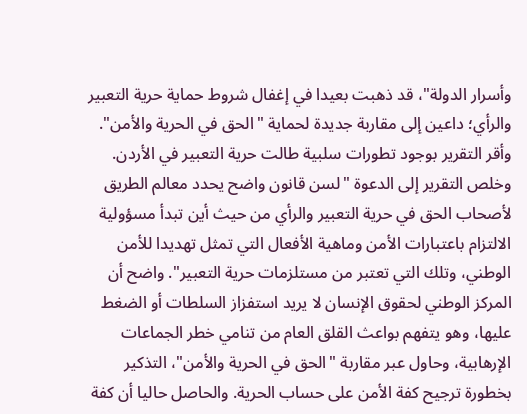وأسرار الدولة"، قد ذهبت بعيدا في إغفال شروط حماية حرية التعبير والرأي؛ داعين إلى مقاربة جديدة لحماية "الحق في الحرية والأمن". وأقر التقرير بوجود تطورات سلبية طالت حرية التعبير في الأردن. وخلص التقرير إلى الدعوة "لسن قانون واضح يحدد معالم الطريق لأصحاب الحق في حرية التعبير والرأي من حيث أين تبدأ مسؤولية الالتزام باعتبارات الأمن وماهية الأفعال التي تمثل تهديدا للأمن الوطني، وتلك التي تعتبر من مستلزمات حرية التعبير". واضح أن المركز الوطني لحقوق الإنسان لا يريد استفزاز السلطات أو الضغط عليها، وهو يتفهم بواعث القلق العام من تنامي خطر الجماعات الإرهابية، وحاول عبر مقاربة "الحق في الحرية والأمن"، التذكير بخطورة ترجيح كفة الأمن على حساب الحرية. والحاصل حاليا أن كفة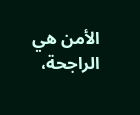الأمن هي الراجحة،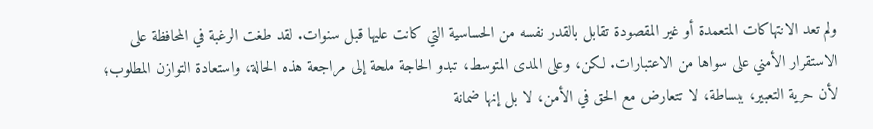ولم تعد الانتهاكات المتعمدة أو غير المقصودة تقابل بالقدر نفسه من الحساسية التي كانت عليها قبل سنوات. لقد طغت الرغبة في المحافظة على الاستقرار الأمني على سواها من الاعتبارات. لكن، وعلى المدى المتوسط، تبدو الحاجة ملحة إلى مراجعة هذه الحالة، واستعادة التوازن المطلوب؛ لأن حرية التعبير، ببساطة، لا تتعارض مع الحق في الأمن، لا بل إنها ضمانة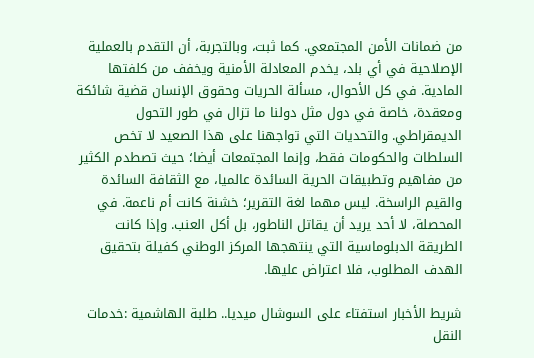من ضمانات الأمن المجتمعي. كما ثبت، وبالتجربة، أن التقدم بالعملية الإصلاحية في أي بلد، يخدم المعادلة الأمنية ويخفف من كلفتها المادية. في كل الأحوال، مسألة الحريات وحقوق الإنسان قضية شائكة ومعقدة، خاصة في دول مثل دولنا ما تزال في طور التحول الديمقراطي. والتحديات التي تواجهنا على هذا الصعيد لا تخص السلطات والحكومات فقط، وإنما المجتمعات أيضا؛ حيث تصطدم الكثير من مفاهيم وتطبيقات الحرية السائدة عالميا، مع الثقافة السائدة والقيم الراسخة. ليس مهما لغة التقرير؛ خشنة كانت أم ناعمة. في المحصلة، لا أحد يريد أن يقاتل الناطور، بل أكل العنب. وإذا كانت الطريقة الدبلوماسية التي ينتهجها المركز الوطني كفيلة بتحقيق الهدف المطلوب، فلا اعتراض عليها.

شريط الأخبار استفتاء على السوشال ميديا.. طلبة الهاشمية :خدمات النقل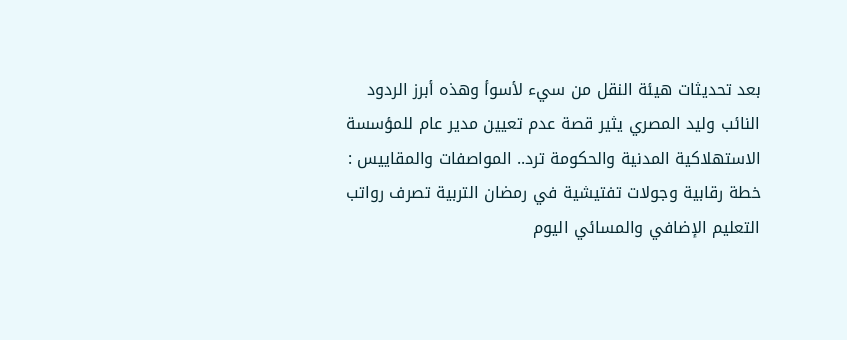بعد تحديثات هيئة النقل من سيء لأسوأ وهذه أبرز الردود النائب وليد المصري يثير قصة عدم تعيين مدير عام للمؤسسة الاستهلاكية المدنية والحكومة ترد.. المواصفات والمقاييس : خطة رقابية وجولات تفتيشية في رمضان التربية تصرف رواتب التعليم الإضافي والمسائي اليوم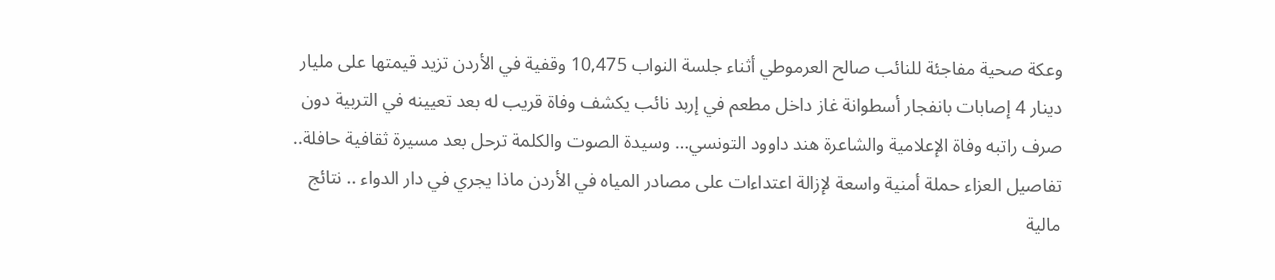وعكة صحية مفاجئة للنائب صالح العرموطي أثناء جلسة النواب 10,475 وقفية في الأردن تزيد قيمتها على مليار دينار 4 إصابات بانفجار أسطوانة غاز داخل مطعم في إربد نائب يكشف وفاة قريب له بعد تعيينه في التربية دون صرف راتبه وفاة الإعلامية والشاعرة هند داوود التونسي… وسيدة الصوت والكلمة ترحل بعد مسيرة ثقافية حافلة.. تفاصيل العزاء حملة أمنية واسعة لإزالة اعتداءات على مصادر المياه في الأردن ماذا يجري في دار الدواء .. نتائج مالية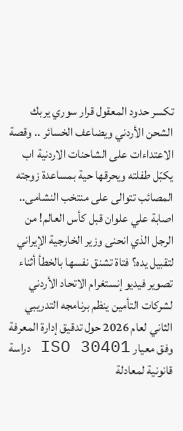تكسر حدود المعقول قرار سوري يربك الشحن الأردني ويضاعف الخسائر .. وقصة الاعتداءات على الشاحنات الاردنية اب يكبّل طفلته ويحرقها حية بمساعدة زوجته المصائب تتوالى على منتخب النشامى.. اصابة علي علوان قبل كأس العالم! من الرجل الذي انحنى وزير الخارجية الإيراني لتقبيل يده؟ فتاة تشنق نفسها بالخطأ أثناء تصوير فيديو إنستغرام الاتحاد الأردني لشركات التأمين ينظم برنامجه التدريبي الثاني لعام 2026 حول تدقيق إدارة المعرفة وفق معيار ISO 30401 دراسة قانونية لمعادلة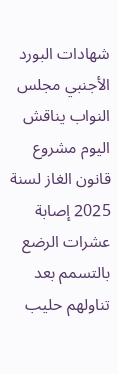شهادات البورد الأجنبي مجلس النواب يناقش اليوم مشروع قانون الغاز لسنة 2025 إصابة عشرات الرضع بالتسمم بعد تناولهم حليب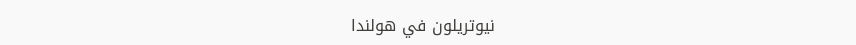نيوتريلون في هولندا